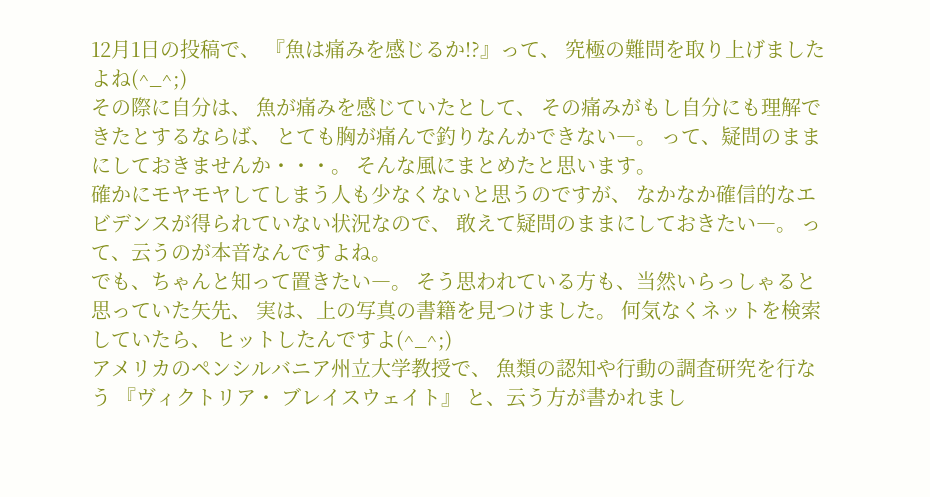12月1日の投稿で、 『魚は痛みを感じるか!?』って、 究極の難問を取り上げましたよね(^_^;)
その際に自分は、 魚が痛みを感じていたとして、 その痛みがもし自分にも理解できたとするならば、 とても胸が痛んで釣りなんかできない―。 って、疑問のままにしておきませんか・・・。 そんな風にまとめたと思います。
確かにモヤモヤしてしまう人も少なくないと思うのですが、 なかなか確信的なエビデンスが得られていない状況なので、 敢えて疑問のままにしておきたい―。 って、云うのが本音なんですよね。
でも、ちゃんと知って置きたい―。 そう思われている方も、当然いらっしゃると思っていた矢先、 実は、上の写真の書籍を見つけました。 何気なくネットを検索していたら、 ヒットしたんですよ(^_^;)
アメリカのペンシルバニア州立大学教授で、 魚類の認知や行動の調査研究を行なう 『ヴィクトリア・ ブレイスウェイト』 と、云う方が書かれまし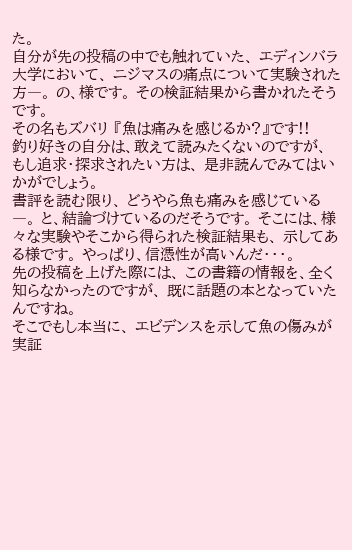た。
自分が先の投稿の中でも触れていた、 エディンバラ大学において、 ニジマスの痛点について実験された方―。 の、様です。 その検証結果から書かれたそうです。
その名もズバリ 『魚は痛みを感じるか?』です!!
釣り好きの自分は、敢えて読みたくないのですが、 もし追求・探求されたい方は、 是非読んでみてはいかがでしょう。
書評を読む限り、 どうやら魚も痛みを感じている―。 と、結論づけているのだそうです。 そこには、様々な実験やそこから得られた検証結果も、 示してある様です。 やっぱり、信憑性が高いんだ・・・。
先の投稿を上げた際には、 この書籍の情報を、全く知らなかったのですが、 既に話題の本となっていたんですね。
そこでもし本当に、 エビデンスを示して魚の傷みが実証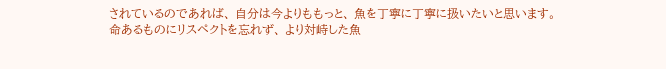されているのであれば、 自分は今よりももっと、 魚を丁寧に丁寧に扱いたいと思います。
命あるものにリスペクトを忘れず、 より対峙した魚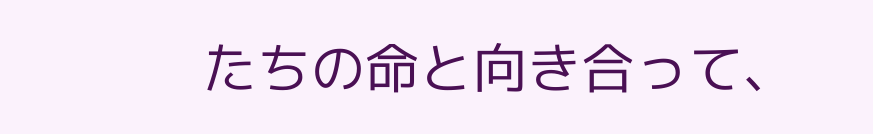たちの命と向き合って、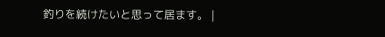釣りを続けたいと思って居ます。 |